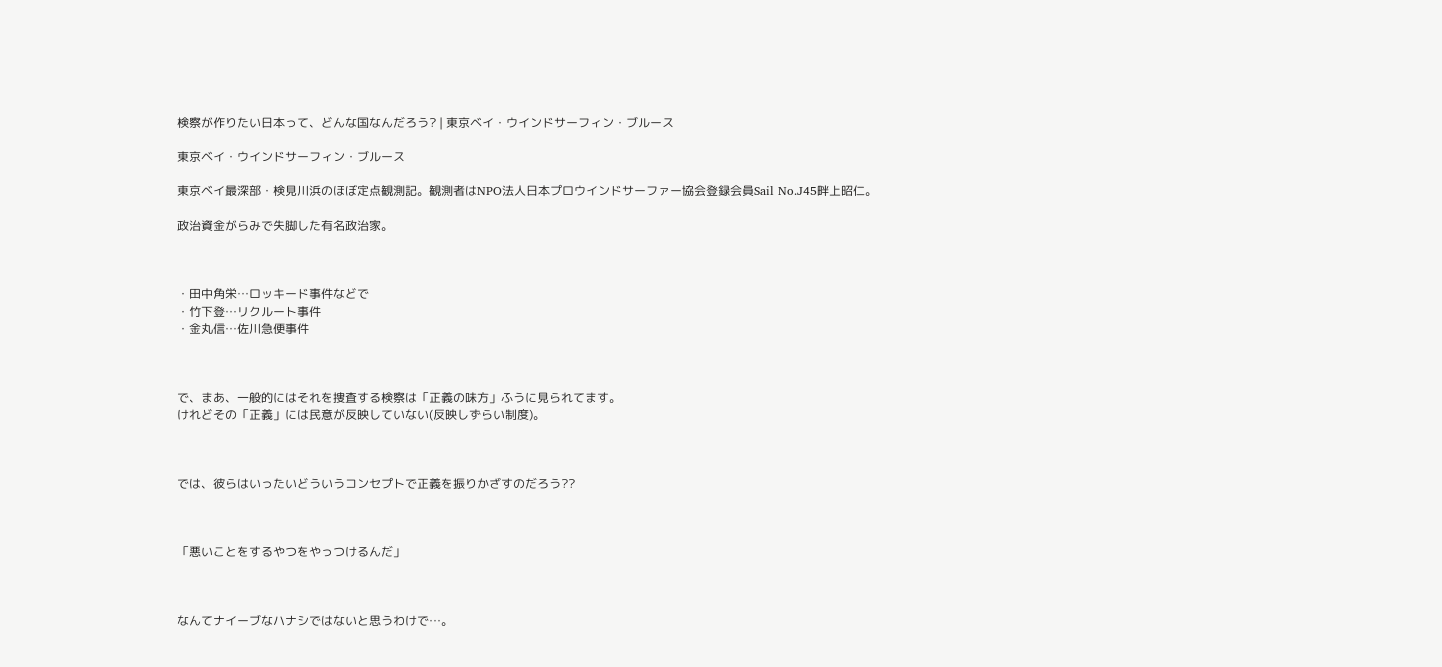検察が作りたい日本って、どんな国なんだろう? | 東京ベイ・ウインドサーフィン・ブルース

東京ベイ・ウインドサーフィン・ブルース

東京ベイ最深部・検見川浜のほぼ定点観測記。観測者はNPO法人日本プロウインドサーファー協会登録会員Sail No.J45畔上昭仁。

政治資金がらみで失脚した有名政治家。



・田中角栄…ロッキード事件などで
・竹下登…リクルート事件
・金丸信…佐川急便事件



で、まあ、一般的にはそれを捜査する検察は「正義の味方」ふうに見られてます。
けれどその「正義」には民意が反映していない(反映しずらい制度)。



では、彼らはいったいどういうコンセプトで正義を振りかざすのだろう??



「悪いことをするやつをやっつけるんだ」



なんてナイーブなハナシではないと思うわけで…。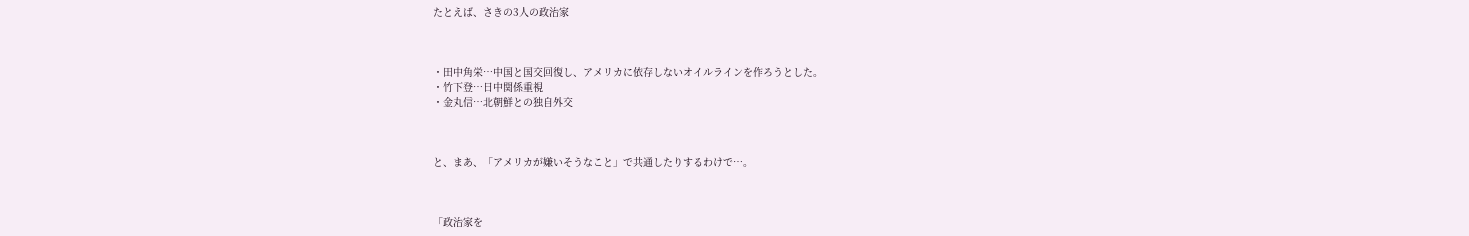たとえば、さきの3人の政治家



・田中角栄…中国と国交回復し、アメリカに依存しないオイルラインを作ろうとした。
・竹下登…日中関係重視
・金丸信…北朝鮮との独自外交



と、まあ、「アメリカが嫌いそうなこと」で共通したりするわけで…。



「政治家を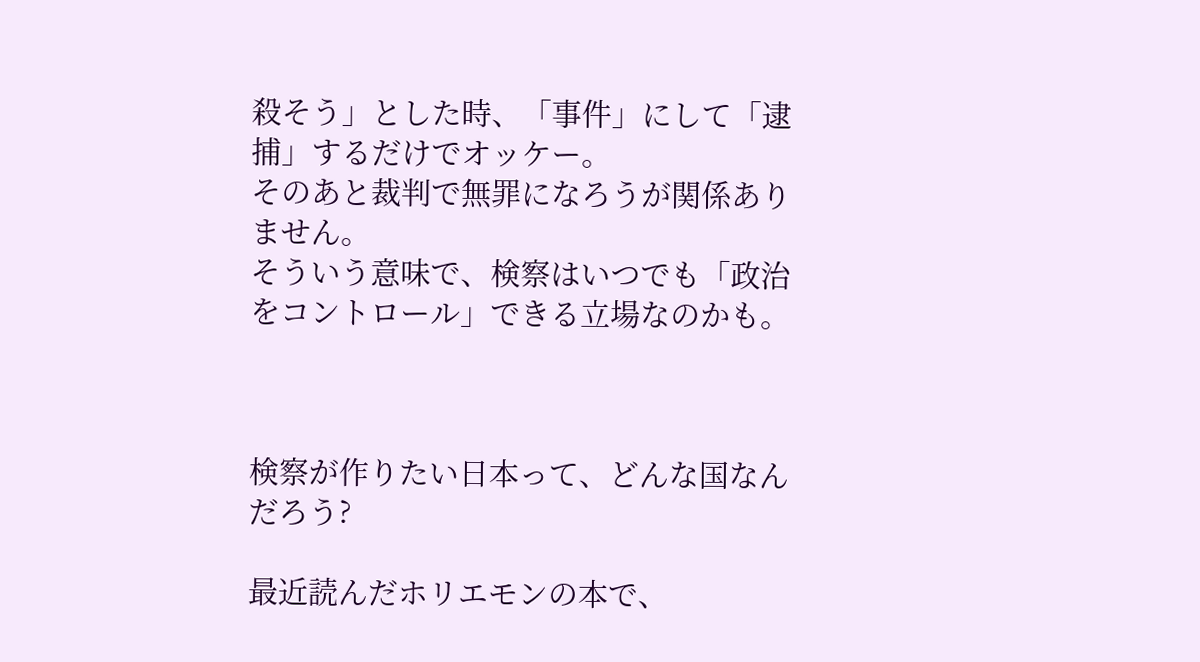殺そう」とした時、「事件」にして「逮捕」するだけでオッケー。
そのあと裁判で無罪になろうが関係ありません。
そういう意味で、検察はいつでも「政治をコントロール」できる立場なのかも。



検察が作りたい日本って、どんな国なんだろう?

最近読んだホリエモンの本で、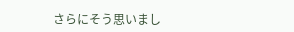さらにそう思いまし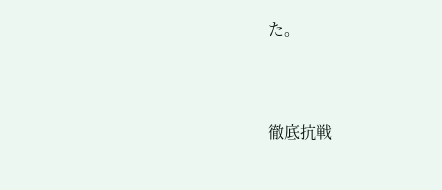た。


徹底抗戦